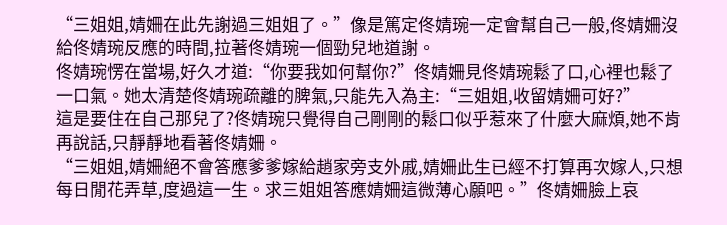“三姐姐,婧姍在此先謝過三姐姐了。”像是篤定佟婧琬一定會幫自己一般,佟婧姍沒給佟婧琬反應的時間,拉著佟婧琬一個勁兒地道謝。
佟婧琬愣在當場,好久才道:“你要我如何幫你?”佟婧姍見佟婧琬鬆了口,心裡也鬆了一口氣。她太清楚佟婧琬疏離的脾氣,只能先入為主:“三姐姐,收留婧姍可好?”
這是要住在自己那兒了?佟婧琬只覺得自己剛剛的鬆口似乎惹來了什麼大麻煩,她不肯再說話,只靜靜地看著佟婧姍。
“三姐姐,婧姍絕不會答應爹爹嫁給趙家旁支外戚,婧姍此生已經不打算再次嫁人,只想每日閒花弄草,度過這一生。求三姐姐答應婧姍這微薄心願吧。”佟婧姍臉上哀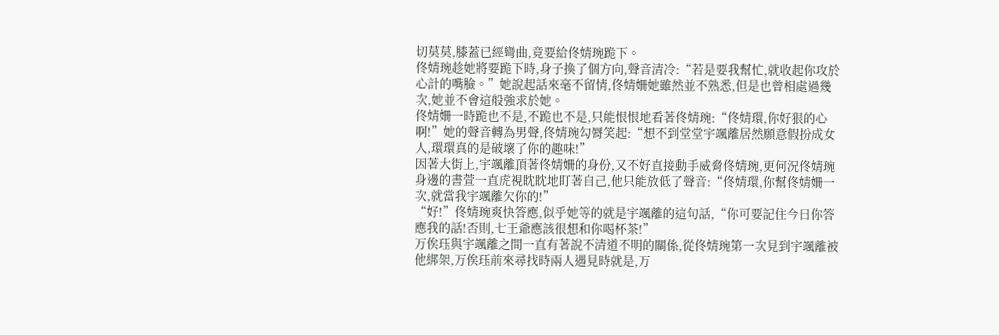切莫莫,膝蓋已經彎曲,竟要給佟婧琬跪下。
佟婧琬趁她將要跪下時,身子換了個方向,聲音清冷:“若是要我幫忙,就收起你攻於心計的嘴臉。”她說起話來毫不留情,佟婧姍她雖然並不熟悉,但是也曾相處過幾次,她並不會這般強求於她。
佟婧姍一時跪也不是,不跪也不是,只能恨恨地看著佟婧琬:“佟婧環,你好狠的心啊!”她的聲音轉為男聲,佟婧琬勾脣笑起:“想不到堂堂宇颯離居然願意假扮成女人,環環真的是破壞了你的趣味!”
因著大街上,宇颯離頂著佟婧姍的身份,又不好直接動手威脅佟婧琬,更何況佟婧琬身邊的書萱一直虎視眈眈地盯著自己,他只能放低了聲音:“佟婧環,你幫佟婧姍一次,就當我宇颯離欠你的!”
“好!”佟婧琬爽快答應,似乎她等的就是宇颯離的這句話,“你可要記住今日你答應我的話!否則,七王爺應該很想和你喝杯茶!”
万俟珏與宇颯離之間一直有著說不清道不明的關係,從佟婧琬第一次見到宇颯離被他綁架,万俟珏前來尋找時兩人遇見時就是,万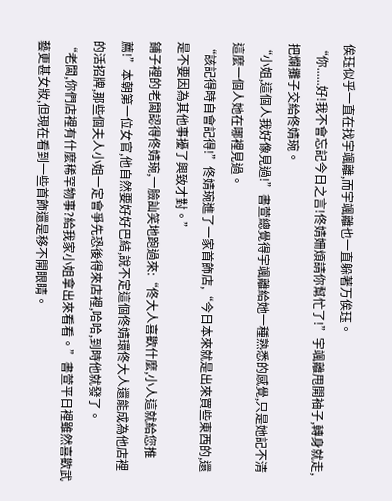俟珏似乎一直在找宇颯離,而宇颯離也一直躲著万俟珏。
“你......好!我不會忘記今日之言!佟婧姍煩請你幫忙了!”宇颯離甩開袖子,轉身就走,把爛攤子交給佟婧琬。
“小姐,這個人我好像見過!”書萱總覺得宇颯離給她一種熟悉的感覺,只是她記不清這麼一個人她在哪裡見過。
“該記得時自會記得!”佟婧琬進了一家首飾店,“今日本來就是出來買些東西的,還是不要因為其他事擾了興致才對。”
鋪子裡的老闆認得佟婧琬,一臉訕笑地跑過來:“佟大人喜歡什麼,小人這就給您推薦!”本朝第一位女官,他自然要好好巴結,說不定這個佟婧環佟大人還能成為他店裡的活招牌,那些個夫人小姐一定會爭先恐後得來店裡,哈哈,到時他就發了。
“老闆,你們店裡有什麼稀罕物事?給我家小姐拿出來看看。”書萱平日裡雖然喜歡武藝更甚女妝,但現在看到一些首飾還是移不開眼睛。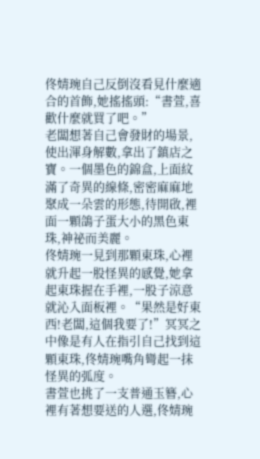佟婧琬自己反倒沒看見什麼適合的首飾,她搖搖頭:“書萱,喜歡什麼就買了吧。”
老闆想著自己會發財的場景,使出渾身解數,拿出了鎮店之寶。一個墨色的錦盒,上面紋滿了奇異的線條,密密麻麻地聚成一朵雲的形態,待開啟,裡面一顆鴿子蛋大小的黑色東珠,神祕而美麗。
佟婧琬一見到那顆東珠,心裡就升起一股怪異的感覺,她拿起東珠握在手裡,一股子涼意就沁入面板裡。“果然是好東西!老闆,這個我要了!”冥冥之中像是有人在指引自己找到這顆東珠,佟婧琬嘴角彎起一抹怪異的弧度。
書萱也挑了一支普通玉簪,心裡有著想要送的人選,佟婧琬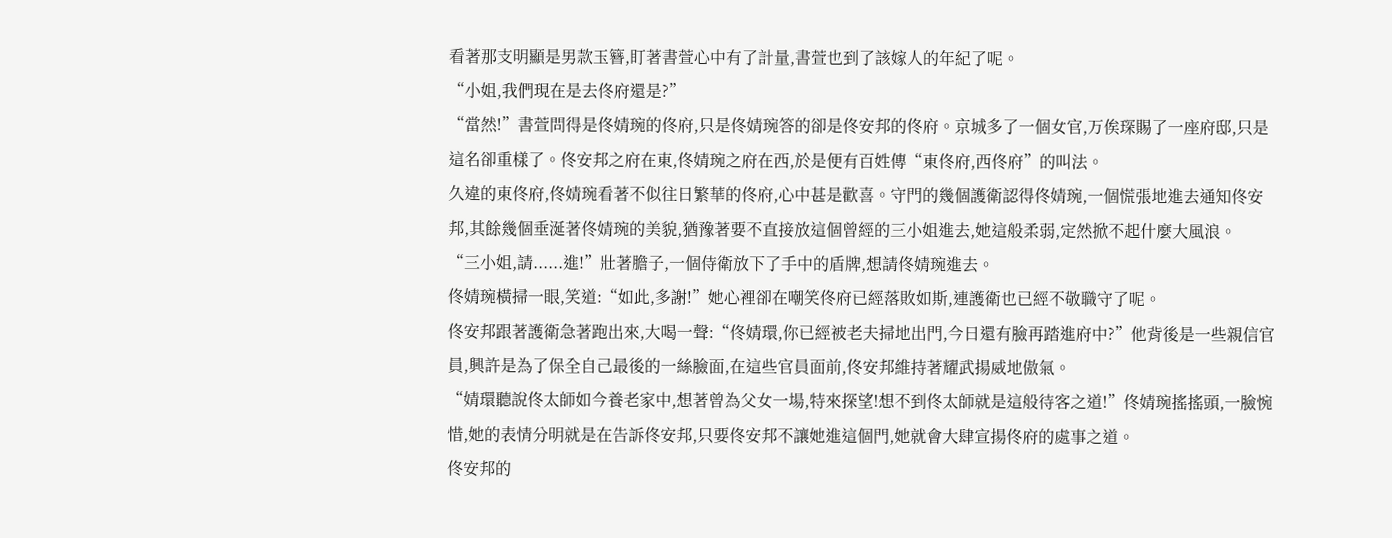看著那支明顯是男款玉簪,盯著書萱心中有了計量,書萱也到了該嫁人的年紀了呢。
“小姐,我們現在是去佟府還是?”
“當然!”書萱問得是佟婧琬的佟府,只是佟婧琬答的卻是佟安邦的佟府。京城多了一個女官,万俟琛賜了一座府邸,只是這名卻重樣了。佟安邦之府在東,佟婧琬之府在西,於是便有百姓傳“東佟府,西佟府”的叫法。
久違的東佟府,佟婧琬看著不似往日繁華的佟府,心中甚是歡喜。守門的幾個護衛認得佟婧琬,一個慌張地進去通知佟安邦,其餘幾個垂涎著佟婧琬的美貌,猶豫著要不直接放這個曾經的三小姐進去,她這般柔弱,定然掀不起什麼大風浪。
“三小姐,請......進!”壯著膽子,一個侍衛放下了手中的盾牌,想請佟婧琬進去。
佟婧琬橫掃一眼,笑道:“如此,多謝!”她心裡卻在嘲笑佟府已經落敗如斯,連護衛也已經不敬職守了呢。
佟安邦跟著護衛急著跑出來,大喝一聲:“佟婧環,你已經被老夫掃地出門,今日還有臉再踏進府中?”他背後是一些親信官員,興許是為了保全自己最後的一絲臉面,在這些官員面前,佟安邦維持著耀武揚威地傲氣。
“婧環聽說佟太師如今養老家中,想著曾為父女一場,特來探望!想不到佟太師就是這般待客之道!”佟婧琬搖搖頭,一臉惋惜,她的表情分明就是在告訴佟安邦,只要佟安邦不讓她進這個門,她就會大肆宣揚佟府的處事之道。
佟安邦的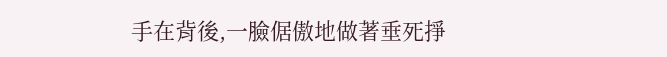手在背後,一臉倨傲地做著垂死掙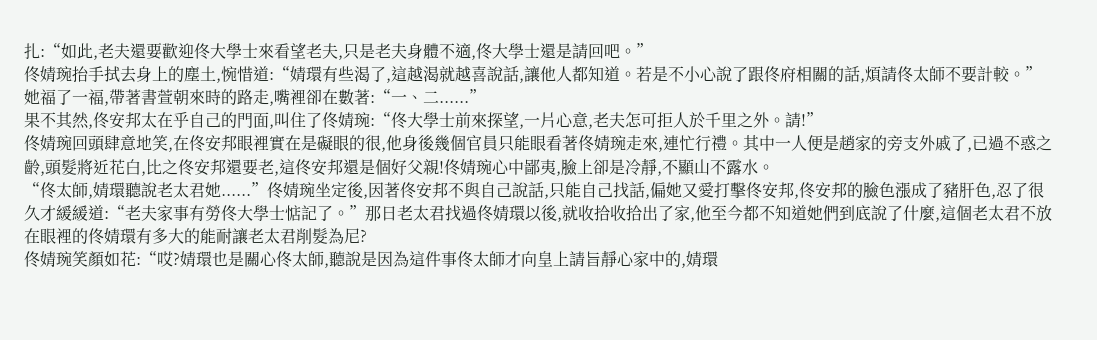扎:“如此,老夫還要歡迎佟大學士來看望老夫,只是老夫身體不適,佟大學士還是請回吧。”
佟婧琬抬手拭去身上的塵土,惋惜道:“婧環有些渴了,這越渴就越喜說話,讓他人都知道。若是不小心說了跟佟府相關的話,煩請佟太師不要計較。”她福了一福,帶著書萱朝來時的路走,嘴裡卻在數著:“一、二......”
果不其然,佟安邦太在乎自己的門面,叫住了佟婧琬:“佟大學士前來探望,一片心意,老夫怎可拒人於千里之外。請!”
佟婧琬回頭肆意地笑,在佟安邦眼裡實在是礙眼的很,他身後幾個官員只能眼看著佟婧琬走來,連忙行禮。其中一人便是趙家的旁支外戚了,已過不惑之齡,頭髮將近花白,比之佟安邦還要老,這佟安邦還是個好父親!佟婧琬心中鄙夷,臉上卻是冷靜,不顯山不露水。
“佟太師,婧環聽說老太君她......”佟婧琬坐定後,因著佟安邦不與自己說話,只能自己找話,偏她又愛打擊佟安邦,佟安邦的臉色漲成了豬肝色,忍了很久才緩緩道:“老夫家事有勞佟大學士惦記了。”那日老太君找過佟婧環以後,就收拾收拾出了家,他至今都不知道她們到底說了什麼,這個老太君不放在眼裡的佟婧環有多大的能耐讓老太君削髮為尼?
佟婧琬笑顏如花:“哎?婧環也是關心佟太師,聽說是因為這件事佟太師才向皇上請旨靜心家中的,婧環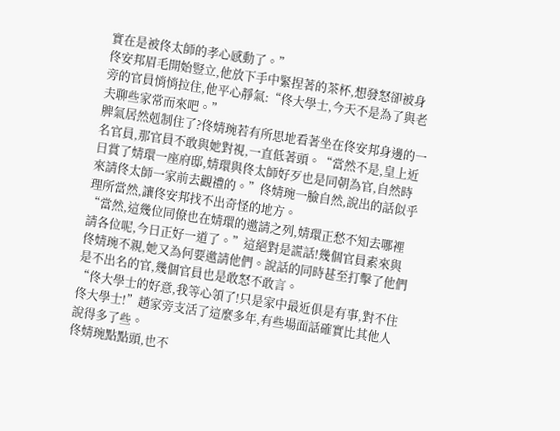實在是被佟太師的孝心感動了。”
佟安邦眉毛開始豎立,他放下手中緊捏著的茶杯,想發怒卻被身旁的官員悄悄拉住,他平心靜氣:“佟大學士,今天不是為了與老夫聊些家常而來吧。”
脾氣居然剋制住了?佟婧琬若有所思地看著坐在佟安邦身邊的一名官員,那官員不敢與她對視,一直低著頭。“當然不是,皇上近日賞了婧環一座府邸,婧環與佟太師好歹也是同朝為官,自然時來請佟太師一家前去觀禮的。”佟婧琬一臉自然,說出的話似乎理所當然,讓佟安邦找不出奇怪的地方。
“當然,這幾位同僚也在婧環的邀請之列,婧環正愁不知去哪裡請各位呢,今日正好一道了。”這絕對是謊話!幾個官員素來與佟婧琬不親,她又為何要邀請他們。說話的同時甚至打擊了他們是不出名的官,幾個官員也是敢怒不敢言。
“佟大學士的好意,我等心領了!只是家中最近俱是有事,對不住佟大學士!”趙家旁支活了這麼多年,有些場面話確實比其他人說得多了些。
佟婧琬點點頭,也不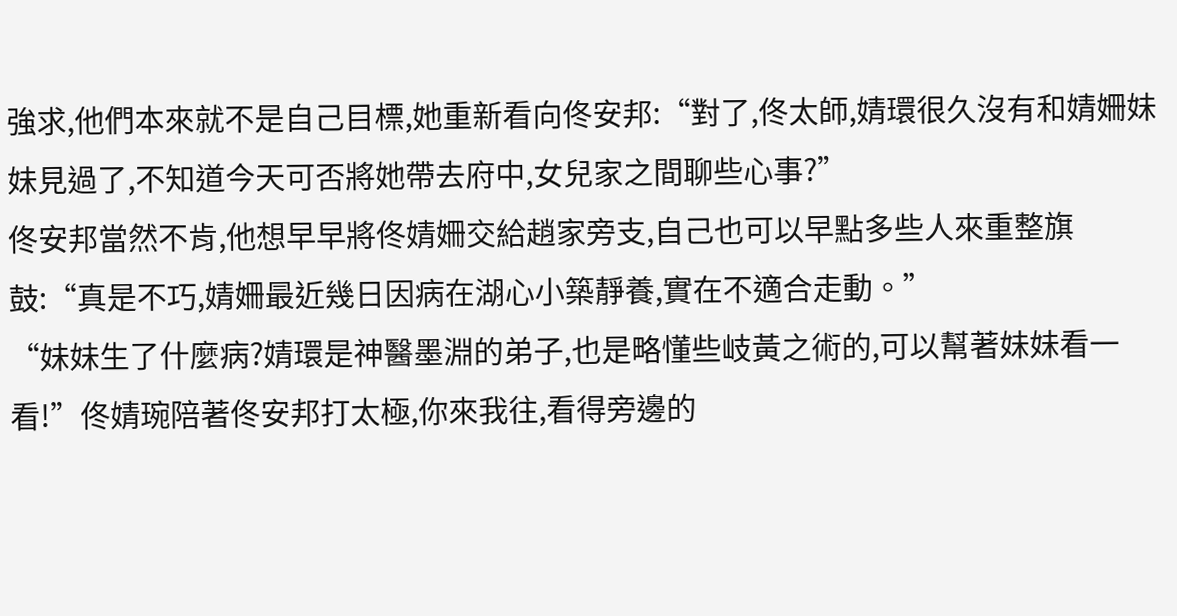強求,他們本來就不是自己目標,她重新看向佟安邦:“對了,佟太師,婧環很久沒有和婧姍妹妹見過了,不知道今天可否將她帶去府中,女兒家之間聊些心事?”
佟安邦當然不肯,他想早早將佟婧姍交給趙家旁支,自己也可以早點多些人來重整旗鼓:“真是不巧,婧姍最近幾日因病在湖心小築靜養,實在不適合走動。”
“妹妹生了什麼病?婧環是神醫墨淵的弟子,也是略懂些岐黃之術的,可以幫著妹妹看一看!”佟婧琬陪著佟安邦打太極,你來我往,看得旁邊的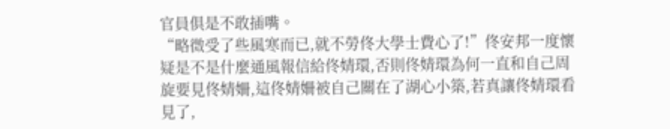官員俱是不敢插嘴。
“略微受了些風寒而已,就不勞佟大學士費心了!”佟安邦一度懷疑是不是什麼通風報信給佟婧環,否則佟婧環為何一直和自己周旋要見佟婧姍,這佟婧姍被自己關在了湖心小築,若真讓佟婧環看見了,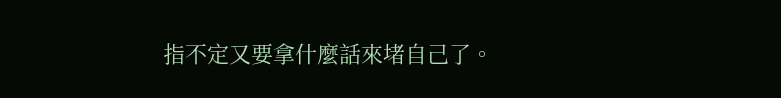指不定又要拿什麼話來堵自己了。